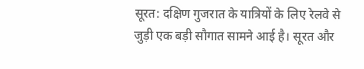सूरत: दक्षिण गुजरात के यात्रियों के लिए रेलवे से जुड़ी एक बड़ी सौगात सामने आई है। सूरत और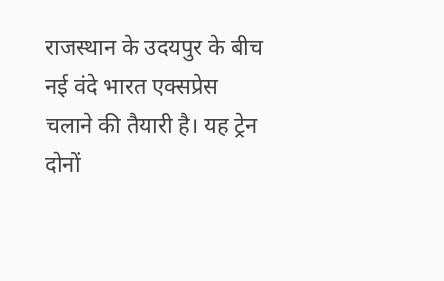राजस्थान के उदयपुर के बीच नई वंदे भारत एक्सप्रेस चलाने की तैयारी है। यह ट्रेन दोनों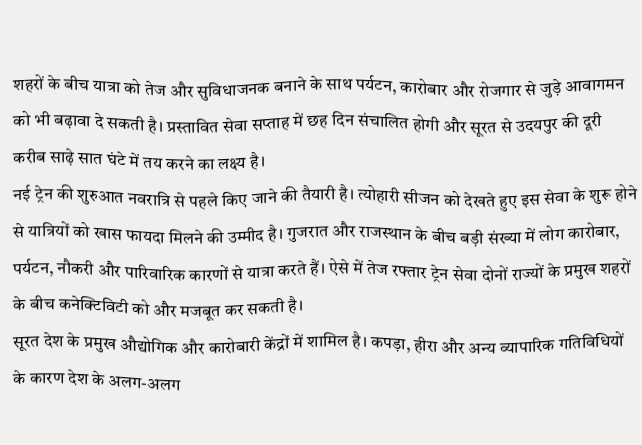शहरों के बीच यात्रा को तेज और सुविधाजनक बनाने के साथ पर्यटन, कारोबार और रोजगार से जुड़े आवागमन को भी बढ़ावा दे सकती है। प्रस्तावित सेवा सप्ताह में छह दिन संचालित होगी और सूरत से उदयपुर की दूरी करीब साढ़े सात घंटे में तय करने का लक्ष्य है।
नई ट्रेन की शुरुआत नवरात्रि से पहले किए जाने की तैयारी है। त्योहारी सीजन को देखते हुए इस सेवा के शुरू होने से यात्रियों को खास फायदा मिलने की उम्मीद है। गुजरात और राजस्थान के बीच बड़ी संख्या में लोग कारोबार, पर्यटन, नौकरी और पारिवारिक कारणों से यात्रा करते हैं। ऐसे में तेज रफ्तार ट्रेन सेवा दोनों राज्यों के प्रमुख शहरों के बीच कनेक्टिविटी को और मजबूत कर सकती है।
सूरत देश के प्रमुख औद्योगिक और कारोबारी केंद्रों में शामिल है। कपड़ा, हीरा और अन्य व्यापारिक गतिविधियों के कारण देश के अलग-अलग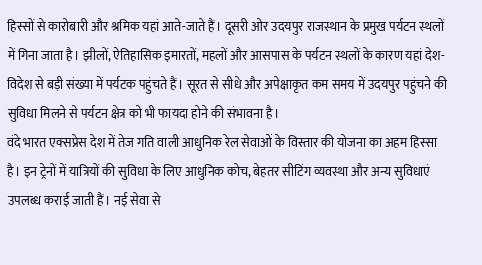हिस्सों से कारोबारी और श्रमिक यहां आते-जाते हैं। दूसरी ओर उदयपुर राजस्थान के प्रमुख पर्यटन स्थलों में गिना जाता है। झीलों, ऐतिहासिक इमारतों, महलों और आसपास के पर्यटन स्थलों के कारण यहां देश-विदेश से बड़ी संख्या में पर्यटक पहुंचते हैं। सूरत से सीधे और अपेक्षाकृत कम समय में उदयपुर पहुंचने की सुविधा मिलने से पर्यटन क्षेत्र को भी फायदा होने की संभावना है।
वंदे भारत एक्सप्रेस देश में तेज गति वाली आधुनिक रेल सेवाओं के विस्तार की योजना का अहम हिस्सा है। इन ट्रेनों में यात्रियों की सुविधा के लिए आधुनिक कोच, बेहतर सीटिंग व्यवस्था और अन्य सुविधाएं उपलब्ध कराई जाती हैं। नई सेवा से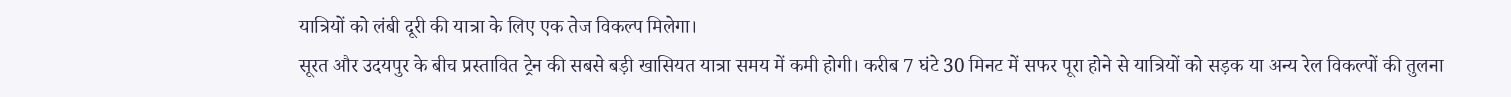यात्रियों को लंबी दूरी की यात्रा के लिए एक तेज विकल्प मिलेगा।
सूरत और उदयपुर के बीच प्रस्तावित ट्रेन की सबसे बड़ी खासियत यात्रा समय में कमी होगी। करीब 7 घंटे 30 मिनट में सफर पूरा होने से यात्रियों को सड़क या अन्य रेल विकल्पों की तुलना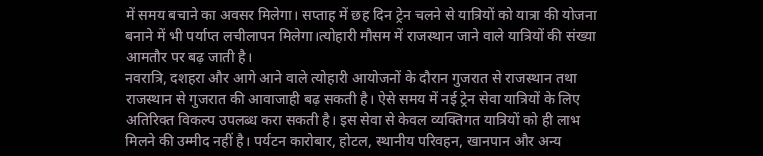में समय बचाने का अवसर मिलेगा। सप्ताह में छह दिन ट्रेन चलने से यात्रियों को यात्रा की योजना बनाने में भी पर्याप्त लचीलापन मिलेगा।त्योहारी मौसम में राजस्थान जाने वाले यात्रियों की संख्या आमतौर पर बढ़ जाती है।
नवरात्रि, दशहरा और आगे आने वाले त्योहारी आयोजनों के दौरान गुजरात से राजस्थान तथा राजस्थान से गुजरात की आवाजाही बढ़ सकती है। ऐसे समय में नई ट्रेन सेवा यात्रियों के लिए अतिरिक्त विकल्प उपलब्ध करा सकती है। इस सेवा से केवल व्यक्तिगत यात्रियों को ही लाभ मिलने की उम्मीद नहीं है। पर्यटन कारोबार, होटल, स्थानीय परिवहन, खानपान और अन्य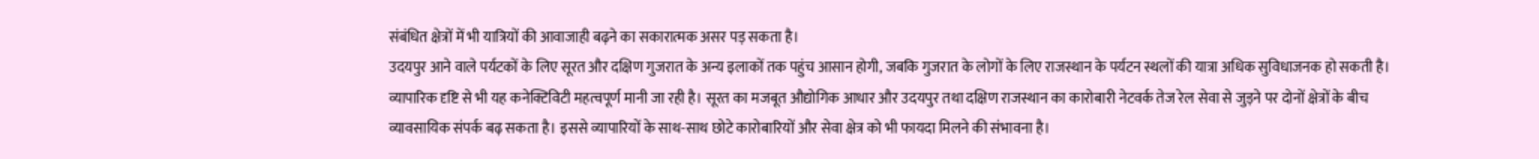संबंधित क्षेत्रों में भी यात्रियों की आवाजाही बढ़ने का सकारात्मक असर पड़ सकता है।
उदयपुर आने वाले पर्यटकों के लिए सूरत और दक्षिण गुजरात के अन्य इलाकों तक पहुंच आसान होगी, जबकि गुजरात के लोगों के लिए राजस्थान के पर्यटन स्थलों की यात्रा अधिक सुविधाजनक हो सकती है। व्यापारिक दृष्टि से भी यह कनेक्टिविटी महत्वपूर्ण मानी जा रही है। सूरत का मजबूत औद्योगिक आधार और उदयपुर तथा दक्षिण राजस्थान का कारोबारी नेटवर्क तेज रेल सेवा से जुड़ने पर दोनों क्षेत्रों के बीच व्यावसायिक संपर्क बढ़ सकता है। इससे व्यापारियों के साथ-साथ छोटे कारोबारियों और सेवा क्षेत्र को भी फायदा मिलने की संभावना है।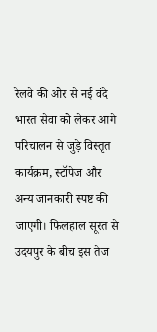रेलवे की ओर से नई वंदे भारत सेवा को लेकर आगे परिचालन से जुड़े विस्तृत कार्यक्रम, स्टॉपेज और अन्य जानकारी स्पष्ट की जाएगी। फिलहाल सूरत से उदयपुर के बीच इस तेज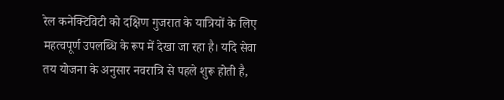रेल कनेक्टिविटी को दक्षिण गुजरात के यात्रियों के लिए महत्वपूर्ण उपलब्धि के रूप में देखा जा रहा है। यदि सेवा तय योजना के अनुसार नवरात्रि से पहले शुरू होती है,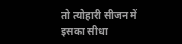तो त्योहारी सीजन में इसका सीधा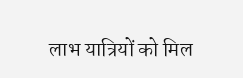लाभ यात्रियों को मिल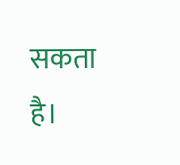सकता है।